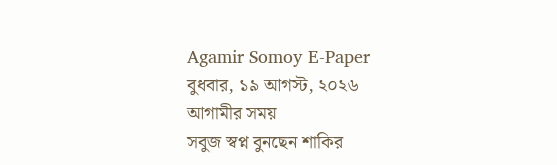Agamir Somoy E-Paper
বুধবার, ১৯ আগস্ট, ২০২৬
আগামীর সময়
সবুজ স্বপ্ন বুনছেন শাকির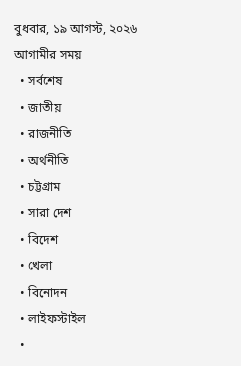বুধবার, ১৯ আগস্ট, ২০২৬
আগামীর সময়
  • সর্বশেষ
  • জাতীয়
  • রাজনীতি
  • অর্থনীতি
  • চট্টগ্রাম
  • সারা দেশ
  • বিদেশ
  • খেলা
  • বিনোদন
  • লাইফস্টাইল
  •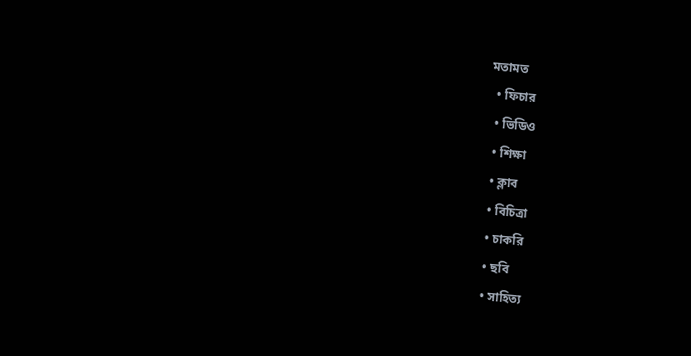মতামত
  • ফিচার
  • ভিডিও
  • শিক্ষা
  • ক্লাব
  • বিচিত্রা
  • চাকরি
  • ছবি
  • সাহিত্য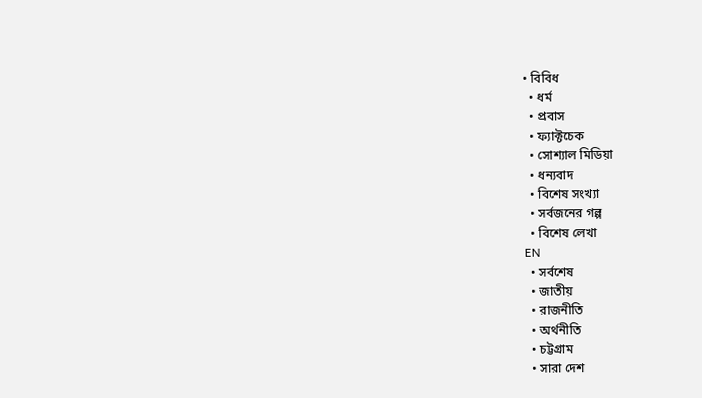• বিবিধ
  • ধর্ম
  • প্রবাস
  • ফ্যাক্টচেক
  • সোশ্যাল মিডিয়া
  • ধন্যবাদ
  • বিশেষ সংখ্যা
  • সর্বজনের গল্প
  • বিশেষ লেখা
EN
  • সর্বশেষ
  • জাতীয়
  • রাজনীতি
  • অর্থনীতি
  • চট্টগ্রাম
  • সারা দেশ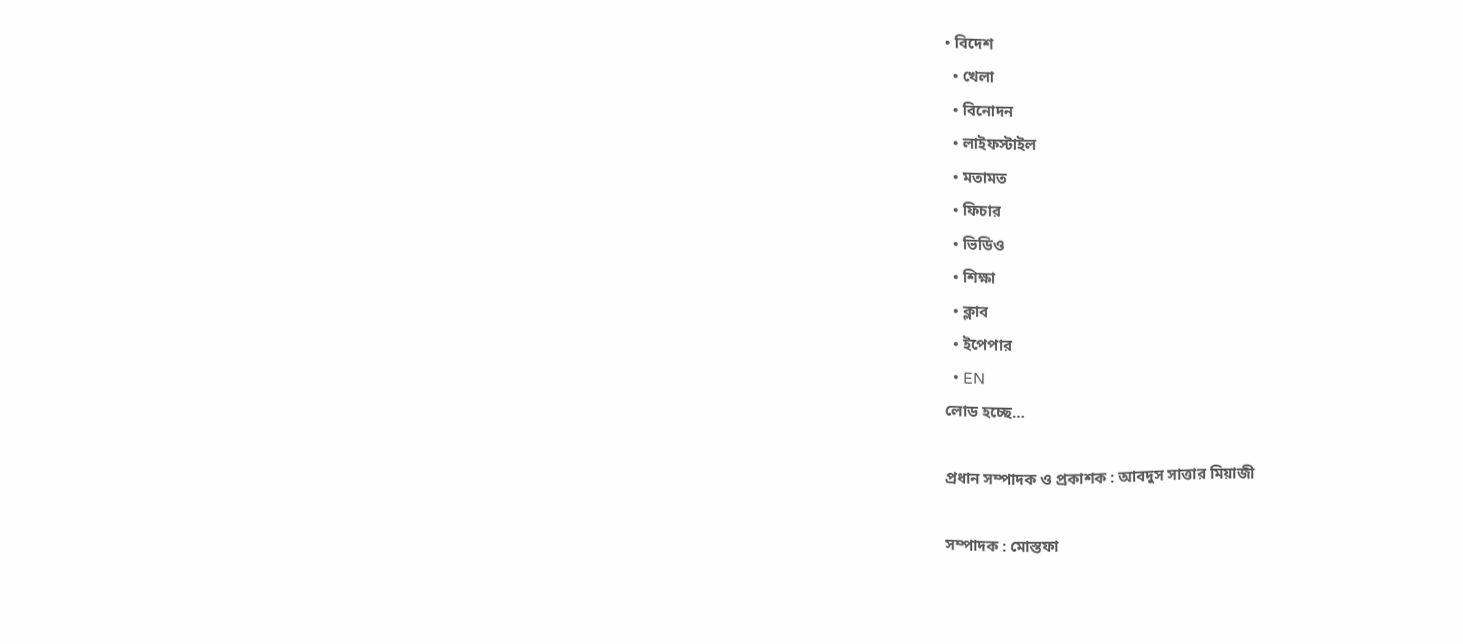• বিদেশ
  • খেলা
  • বিনোদন
  • লাইফস্টাইল
  • মতামত
  • ফিচার
  • ভিডিও
  • শিক্ষা
  • ক্লাব
  • ইপেপার
  • EN
লোড হচ্ছে…

প্রধান সম্পাদক ও প্রকাশক : আবদুস সাত্তার মিয়াজী

সম্পাদক : মোস্তফা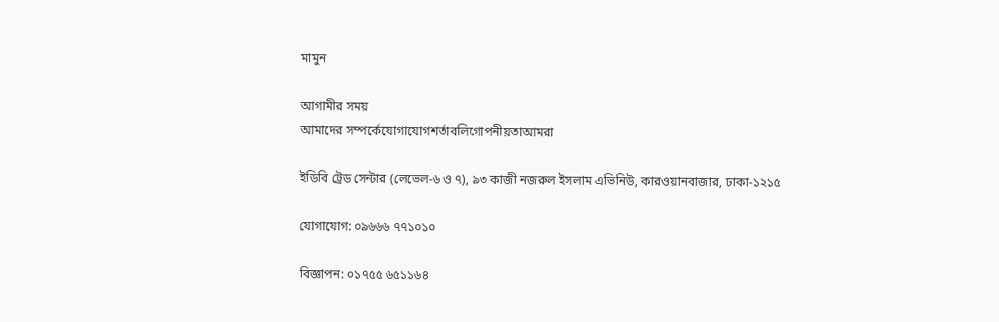মামুন

আগামীর সময়
আমাদের সম্পর্কেযোগাযোগশর্তাবলিগোপনীয়তাআমরা

ইডিবি ট্রেড সেন্টার (লেভেল-৬ ও ৭), ৯৩ কাজী নজরুল ইসলাম এভিনিউ, কারওয়ানবাজার, ঢাকা-১২১৫

যোগাযোগ: ০৯৬৬৬ ৭৭১০১০

বিজ্ঞাপন: ০১৭৫৫ ৬৫১১৬৪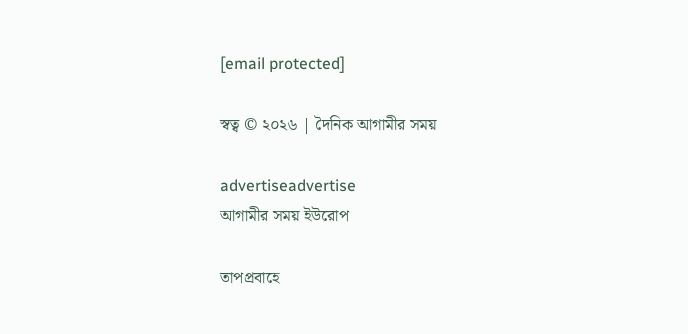[email protected]

স্বত্ব © ২০২৬ | দৈনিক আগামীর সময়

advertiseadvertise
আগামীর সময় ইউরোপ

তাপপ্রবাহে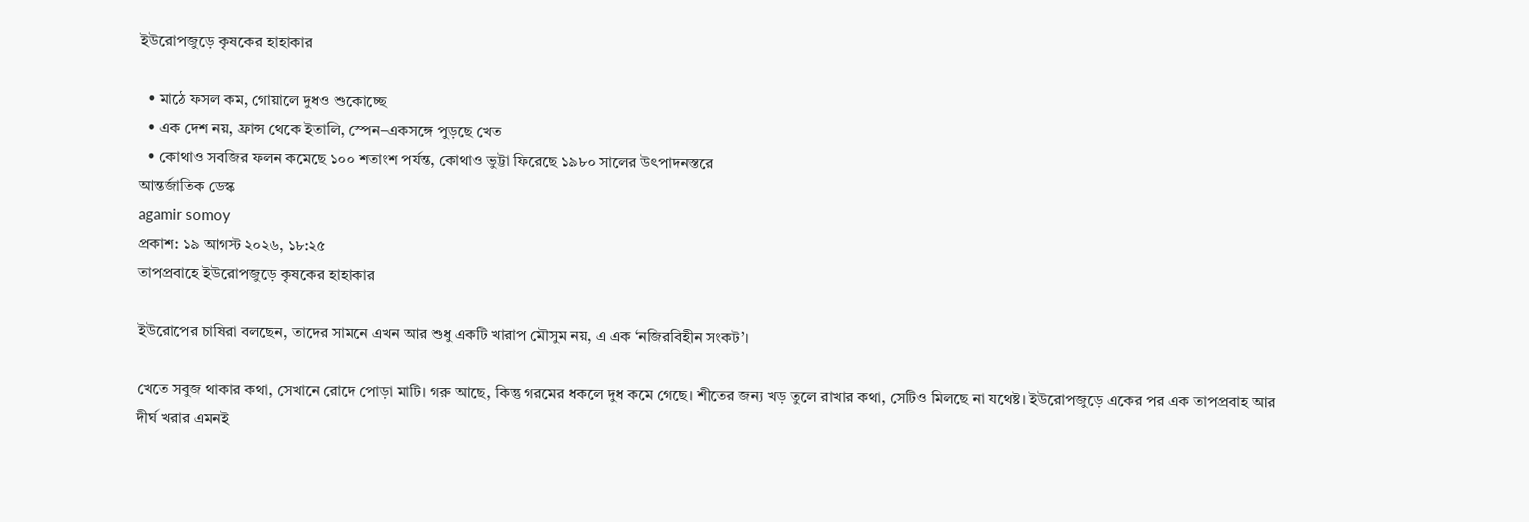ইউরোপজুড়ে কৃষকের হাহাকার

  • মাঠে ফসল কম, গোয়ালে দুধও শুকোচ্ছে
  • এক দেশ নয়, ফ্রান্স থেকে ইতালি, স্পেন–একসঙ্গে পুড়ছে খেত
  • কোথাও সবজির ফলন কমেছে ১০০ শতাংশ পর্যন্ত, কোথাও ভুট্টা ফিরেছে ১৯৮০ সালের উৎপাদনস্তরে
আন্তর্জাতিক ডেস্ক
agamir somoy
প্রকাশ: ১৯ আগস্ট ২০২৬, ১৮:২৫
তাপপ্রবাহে ইউরোপজুড়ে কৃষকের হাহাকার

ইউরোপের চাষিরা বলছেন, তাদের সামনে এখন আর শুধু একটি খারাপ মৌসুম নয়, এ এক ‘নজিরবিহীন সংকট’।

খেতে সবুজ থাকার কথা, সেখানে রোদে পোড়া মাটি। গরু আছে, কিন্তু গরমের ধকলে দুধ কমে গেছে। শীতের জন্য খড় তুলে রাখার কথা, সেটিও মিলছে না যথেষ্ট। ইউরোপজুড়ে একের পর এক তাপপ্রবাহ আর দীর্ঘ খরার এমনই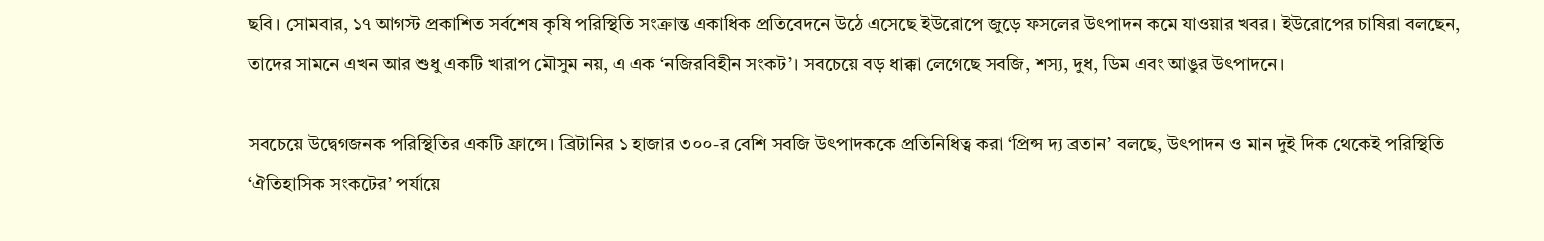ছবি। সোমবার, ১৭ আগস্ট প্রকাশিত সর্বশেষ কৃষি পরিস্থিতি সংক্রান্ত একাধিক প্রতিবেদনে উঠে এসেছে ইউরোপে জুড়ে ফসলের উৎপাদন কমে যাওয়ার খবর। ইউরোপের চাষিরা বলছেন, তাদের সামনে এখন আর শুধু একটি খারাপ মৌসুম নয়, এ এক ‘নজিরবিহীন সংকট’। সবচেয়ে বড় ধাক্কা লেগেছে সবজি, শস্য, দুধ, ডিম এবং আঙুর উৎপাদনে।

সবচেয়ে উদ্বেগজনক পরিস্থিতির একটি ফ্রান্সে। ব্রিটানির ১ হাজার ৩০০-র বেশি সবজি উৎপাদককে প্রতিনিধিত্ব করা ‘প্রিন্স দ্য ব্রতান’ বলছে, উৎপাদন ও মান দুই দিক থেকেই পরিস্থিতি ‘ঐতিহাসিক সংকটের’ পর্যায়ে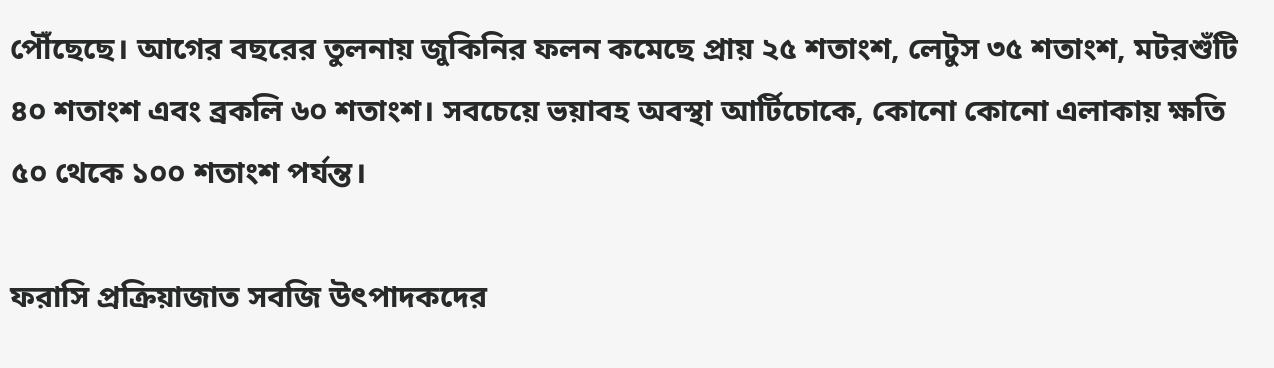পৌঁছেছে। আগের বছরের তুলনায় জুকিনির ফলন কমেছে প্রায় ২৫ শতাংশ, লেটুস ৩৫ শতাংশ, মটরশুঁটি ৪০ শতাংশ এবং ব্রকলি ৬০ শতাংশ। সবচেয়ে ভয়াবহ অবস্থা আর্টিচোকে, কোনো কোনো এলাকায় ক্ষতি ৫০ থেকে ১০০ শতাংশ পর্যন্ত।

ফরাসি প্রক্রিয়াজাত সবজি উৎপাদকদের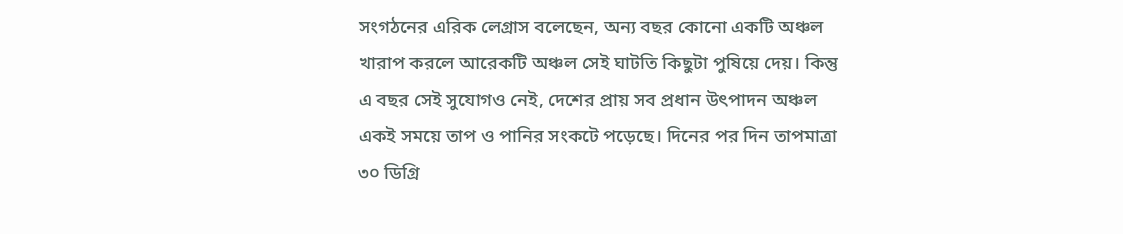সংগঠনের এরিক লেগ্রাস বলেছেন, অন্য বছর কোনো একটি অঞ্চল খারাপ করলে আরেকটি অঞ্চল সেই ঘাটতি কিছুটা পুষিয়ে দেয়। কিন্তু এ বছর সেই সুযোগও নেই, দেশের প্রায় সব প্রধান উৎপাদন অঞ্চল একই সময়ে তাপ ও পানির সংকটে পড়েছে। দিনের পর দিন তাপমাত্রা ৩০ ডিগ্রি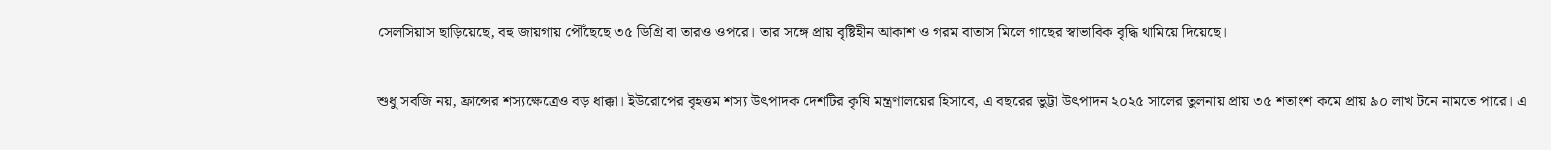সেলসিয়াস ছাড়িয়েছে, বহু জায়গায় পৌঁছেছে ৩৫ ডিগ্রি বা তারও ওপরে। তার সঙ্গে প্রায় বৃষ্টিহীন আকাশ ও গরম বাতাস মিলে গাছের স্বাভাবিক বৃদ্ধি থামিয়ে দিয়েছে।

শুধু সবজি নয়, ফ্রান্সের শস্যক্ষেত্রেও বড় ধাক্কা। ইউরোপের বৃহত্তম শস্য উৎপাদক দেশটির কৃষি মন্ত্রণালয়ের হিসাবে, এ বছরের ভুট্টা উৎপাদন ২০২৫ সালের তুলনায় প্রায় ৩৫ শতাংশ কমে প্রায় ৯০ লাখ টনে নামতে পারে। এ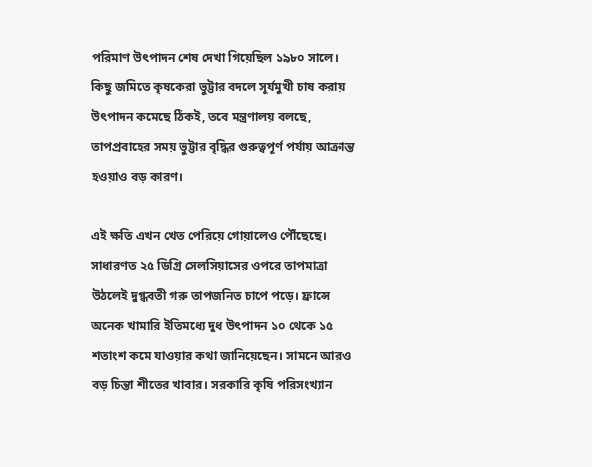পরিমাণ উৎপাদন শেষ দেখা গিয়েছিল ১৯৮০ সালে। কিছু জমিতে কৃষকেরা ভুট্টার বদলে সূর্যমুখী চাষ করায় উৎপাদন কমেছে ঠিকই, তবে মন্ত্রণালয় বলছে, তাপপ্রবাহের সময় ভুট্টার বৃদ্ধির গুরুত্বপূর্ণ পর্যায় আক্রান্ত হওয়াও বড় কারণ।

এই ক্ষতি এখন খেত পেরিয়ে গোয়ালেও পৌঁছেছে। সাধারণত ২৫ ডিগ্রি সেলসিয়াসের ওপরে তাপমাত্রা উঠলেই দুগ্ধবতী গরু তাপজনিত চাপে পড়ে। ফ্রান্সে অনেক খামারি ইতিমধ্যে দুধ উৎপাদন ১০ থেকে ১৫ শতাংশ কমে যাওয়ার কথা জানিয়েছেন। সামনে আরও বড় চিন্তা শীতের খাবার। সরকারি কৃষি পরিসংখ্যান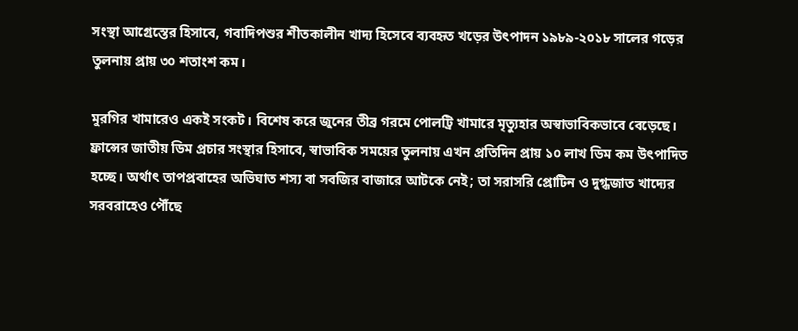সংস্থা আগ্রেস্তের হিসাবে, গবাদিপশুর শীতকালীন খাদ্য হিসেবে ব্যবহৃত খড়ের উৎপাদন ১৯৮৯-২০১৮ সালের গড়ের তুলনায় প্রায় ৩০ শতাংশ কম।

মুরগির খামারেও একই সংকট। বিশেষ করে জুনের তীব্র গরমে পোলট্রি খামারে মৃত্যুহার অস্বাভাবিকভাবে বেড়েছে। ফ্রান্সের জাতীয় ডিম প্রচার সংস্থার হিসাবে, স্বাভাবিক সময়ের তুলনায় এখন প্রতিদিন প্রায় ১০ লাখ ডিম কম উৎপাদিত হচ্ছে। অর্থাৎ তাপপ্রবাহের অভিঘাত শস্য বা সবজির বাজারে আটকে নেই; তা সরাসরি প্রোটিন ও দুগ্ধজাত খাদ্যের সরবরাহেও পৌঁছে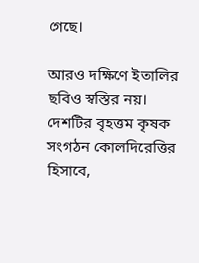গেছে।

আরও দক্ষিণে ইতালির ছবিও স্বস্তির নয়। দেশটির বৃহত্তম কৃষক সংগঠন কোলদিরেত্তির হিসাবে,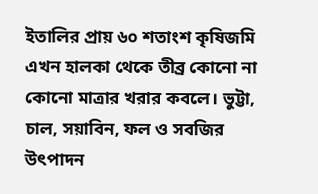ইতালির প্রায় ৬০ শতাংশ কৃষিজমি এখন হালকা থেকে তীব্র কোনো না কোনো মাত্রার খরার কবলে। ভুট্টা, চাল, সয়াবিন, ফল ও সবজির উৎপাদন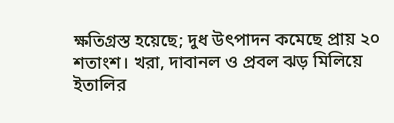ক্ষতিগ্রস্ত হয়েছে; দুধ উৎপাদন কমেছে প্রায় ২০ শতাংশ। খরা, দাবানল ও প্রবল ঝড় মিলিয়ে ইতালির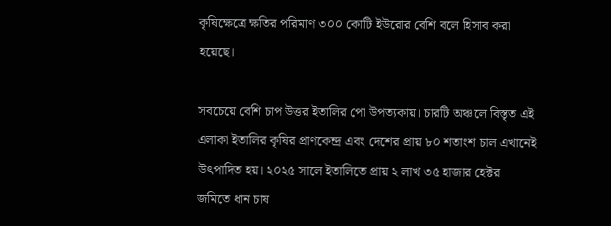কৃষিক্ষেত্রে ক্ষতির পরিমাণ ৩০০ কোটি ইউরোর বেশি বলে হিসাব করা হয়েছে।

সবচেয়ে বেশি চাপ উত্তর ইতালির পো উপত্যকায়। চারটি অঞ্চলে বিস্তৃত এই এলাকা ইতালির কৃষির প্রাণকেন্দ্র এবং দেশের প্রায় ৮০ শতাংশ চাল এখানেই উৎপাদিত হয়। ২০২৫ সালে ইতালিতে প্রায় ২ লাখ ৩৫ হাজার হেক্টর জমিতে ধান চাষ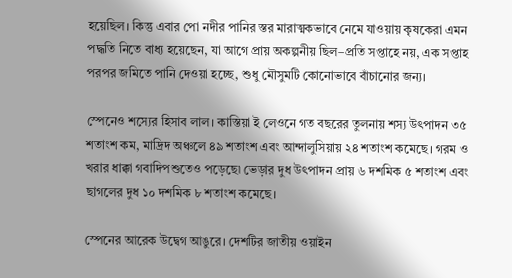হয়েছিল। কিন্তু এবার পো নদীর পানির স্তর মারাত্মকভাবে নেমে যাওয়ায় কৃষকেরা এমন পদ্ধতি নিতে বাধ্য হয়েছেন, যা আগে প্রায় অকল্পনীয় ছিল–প্রতি সপ্তাহে নয়, এক সপ্তাহ পরপর জমিতে পানি দেওয়া হচ্ছে, শুধু মৌসুমটি কোনোভাবে বাঁচানোর জন্য।

স্পেনেও শস্যের হিসাব লাল। কাস্তিয়া ই লেওনে গত বছরের তুলনায় শস্য উৎপাদন ৩৫ শতাংশ কম, মাদ্রিদ অঞ্চলে ৪৯ শতাংশ এবং আন্দালুসিয়ায় ২৪ শতাংশ কমেছে। গরম ও খরার ধাক্কা গবাদিপশুতেও পড়েছে৷ ভেড়ার দুধ উৎপাদন প্রায় ৬ দশমিক ৫ শতাংশ এবং ছাগলের দুধ ১০ দশমিক ৮ শতাংশ কমেছে।

স্পেনের আরেক উদ্বেগ আঙুরে। দেশটির জাতীয় ওয়াইন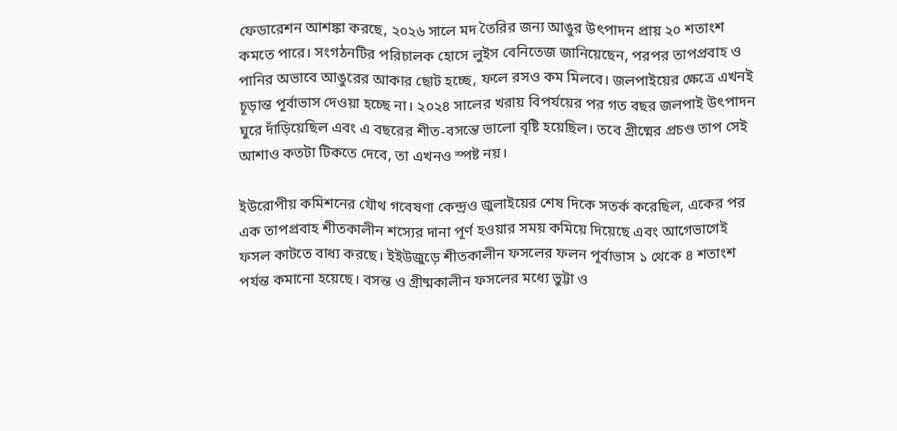ফেডারেশন আশঙ্কা করছে, ২০২৬ সালে মদ তৈরির জন্য আঙুর উৎপাদন প্রায় ২০ শতাংশ কমতে পারে। সংগঠনটির পরিচালক হোসে লুইস বেনিতেজ জানিয়েছেন, পরপর তাপপ্রবাহ ও পানির অভাবে আঙুরের আকার ছোট হচ্ছে, ফলে রসও কম মিলবে। জলপাইয়ের ক্ষেত্রে এখনই চূড়ান্ত পূর্বাভাস দেওয়া হচ্ছে না। ২০২৪ সালের খরায় বিপর্যয়ের পর গত বছর জলপাই উৎপাদন ঘুরে দাঁড়িয়েছিল এবং এ বছরের শীত-বসন্তে ভালো বৃষ্টি হয়েছিল। তবে গ্রীষ্মের প্রচণ্ড তাপ সেই আশাও কতটা টিকতে দেবে, তা এখনও স্পষ্ট নয়।

ইউরোপীয় কমিশনের যৌথ গবেষণা কেন্দ্রও জুলাইয়ের শেষ দিকে সতর্ক করেছিল, একের পর এক তাপপ্রবাহ শীতকালীন শস্যের দানা পূর্ণ হওয়ার সময় কমিয়ে দিয়েছে এবং আগেভাগেই ফসল কাটতে বাধ্য করছে। ইইউজুড়ে শীতকালীন ফসলের ফলন পূর্বাভাস ১ থেকে ৪ শতাংশ পর্যন্ত কমানো হয়েছে। বসন্ত ও গ্রীষ্মকালীন ফসলের মধ্যে ভুট্টা ও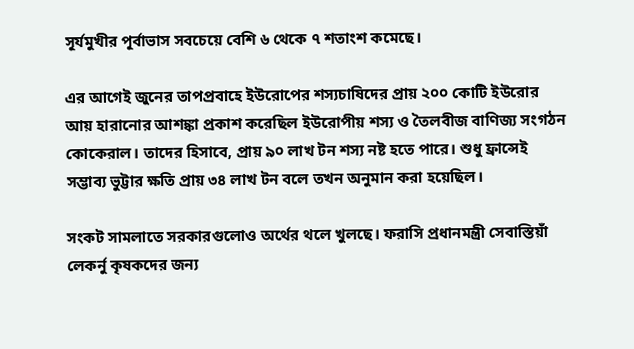সূর্যমুখীর পূর্বাভাস সবচেয়ে বেশি ৬ থেকে ৭ শতাংশ কমেছে।

এর আগেই জুনের তাপপ্রবাহে ইউরোপের শস্যচাষিদের প্রায় ২০০ কোটি ইউরোর আয় হারানোর আশঙ্কা প্রকাশ করেছিল ইউরোপীয় শস্য ও তৈলবীজ বাণিজ্য সংগঠন কোকেরাল। তাদের হিসাবে, প্রায় ৯০ লাখ টন শস্য নষ্ট হতে পারে। শুধু ফ্রান্সেই সম্ভাব্য ভুট্টার ক্ষতি প্রায় ৩৪ লাখ টন বলে তখন অনুমান করা হয়েছিল।

সংকট সামলাতে সরকারগুলোও অর্থের থলে খুলছে। ফরাসি প্রধানমন্ত্রী সেবাস্তিয়াঁ লেকর্নু কৃষকদের জন্য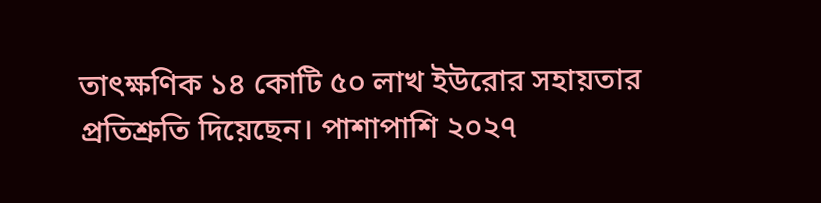তাৎক্ষণিক ১৪ কোটি ৫০ লাখ ইউরোর সহায়তার প্রতিশ্রুতি দিয়েছেন। পাশাপাশি ২০২৭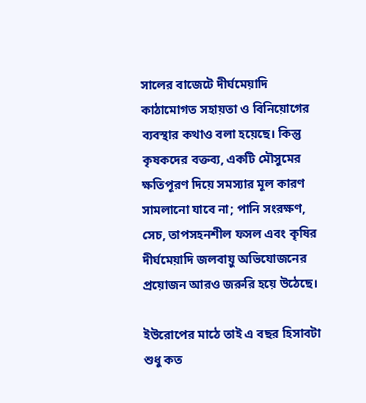সালের বাজেটে দীর্ঘমেয়াদি কাঠামোগত সহায়তা ও বিনিয়োগের ব্যবস্থার কথাও বলা হয়েছে। কিন্তু কৃষকদের বক্তব্য, একটি মৌসুমের ক্ষতিপূরণ দিয়ে সমস্যার মূল কারণ সামলানো যাবে না; পানি সংরক্ষণ, সেচ, তাপসহনশীল ফসল এবং কৃষির দীর্ঘমেয়াদি জলবায়ু অভিযোজনের প্রয়োজন আরও জরুরি হয়ে উঠেছে।

ইউরোপের মাঠে তাই এ বছর হিসাবটা শুধু কত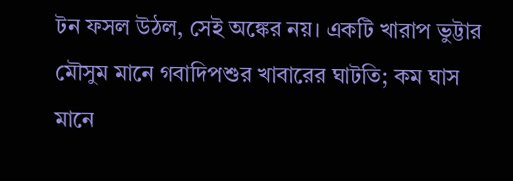টন ফসল উঠল, সেই অঙ্কের নয়। একটি খারাপ ভুট্টার মৌসুম মানে গবাদিপশুর খাবারের ঘাটতি; কম ঘাস মানে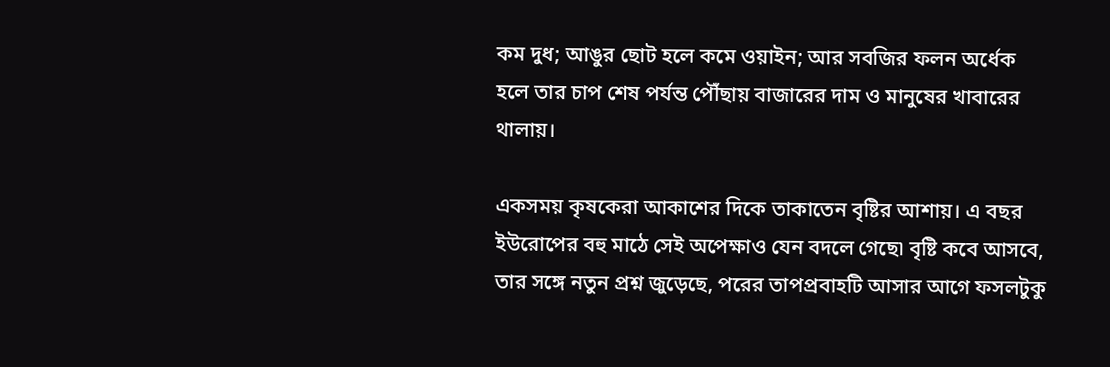কম দুধ; আঙুর ছোট হলে কমে ওয়াইন; আর সবজির ফলন অর্ধেক হলে তার চাপ শেষ পর্যন্ত পৌঁছায় বাজারের দাম ও মানুষের খাবারের থালায়।

একসময় কৃষকেরা আকাশের দিকে তাকাতেন বৃষ্টির আশায়। এ বছর ইউরোপের বহু মাঠে সেই অপেক্ষাও যেন বদলে গেছে৷ বৃষ্টি কবে আসবে, তার সঙ্গে নতুন প্রশ্ন জুড়েছে, পরের তাপপ্রবাহটি আসার আগে ফসলটুকু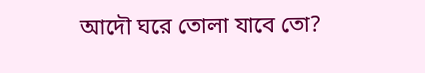আদৌ ঘরে তোলা যাবে তো?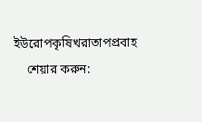ইউরোপকৃষিখরাতাপপ্রবাহ
    শেয়ার করুন: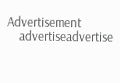Advertisement
    advertiseadvertise